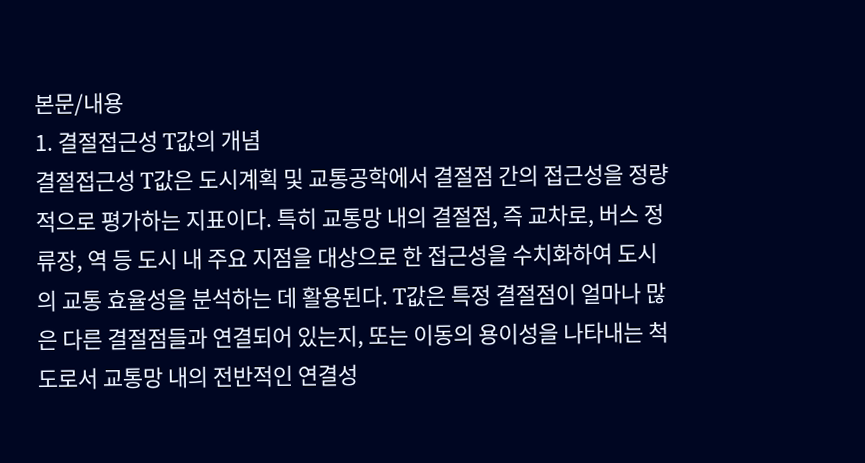본문/내용
1. 결절접근성 T값의 개념
결절접근성 T값은 도시계획 및 교통공학에서 결절점 간의 접근성을 정량적으로 평가하는 지표이다. 특히 교통망 내의 결절점, 즉 교차로, 버스 정류장, 역 등 도시 내 주요 지점을 대상으로 한 접근성을 수치화하여 도시의 교통 효율성을 분석하는 데 활용된다. T값은 특정 결절점이 얼마나 많은 다른 결절점들과 연결되어 있는지, 또는 이동의 용이성을 나타내는 척도로서 교통망 내의 전반적인 연결성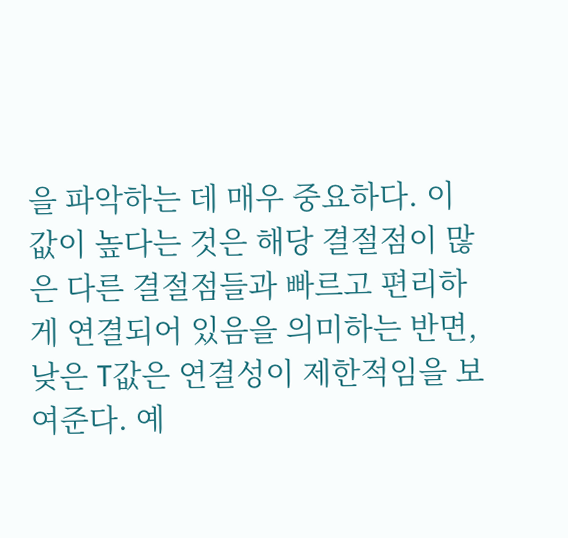을 파악하는 데 매우 중요하다. 이 값이 높다는 것은 해당 결절점이 많은 다른 결절점들과 빠르고 편리하게 연결되어 있음을 의미하는 반면, 낮은 T값은 연결성이 제한적임을 보여준다. 예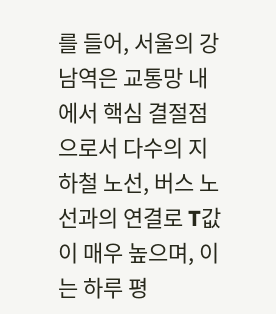를 들어, 서울의 강남역은 교통망 내에서 핵심 결절점으로서 다수의 지하철 노선, 버스 노선과의 연결로 T값이 매우 높으며, 이는 하루 평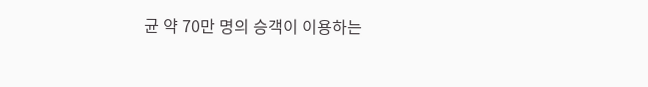균 약 70만 명의 승객이 이용하는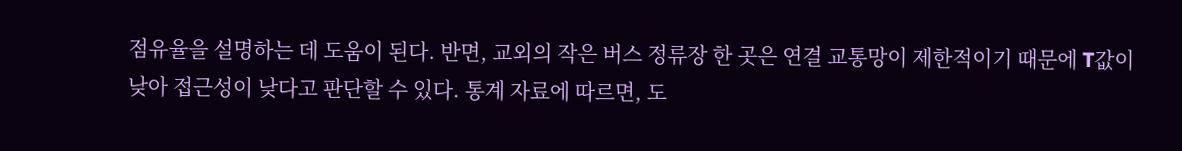점유율을 설명하는 데 도움이 된다. 반면, 교외의 작은 버스 정류장 한 곳은 연결 교통망이 제한적이기 때문에 T값이 낮아 접근성이 낮다고 판단할 수 있다. 통계 자료에 따르면, 도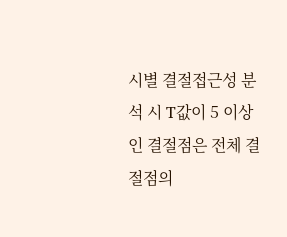시별 결절접근성 분석 시 T값이 5 이상인 결절점은 전체 결절점의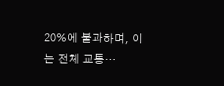20%에 불과하며, 이는 전체 교통…